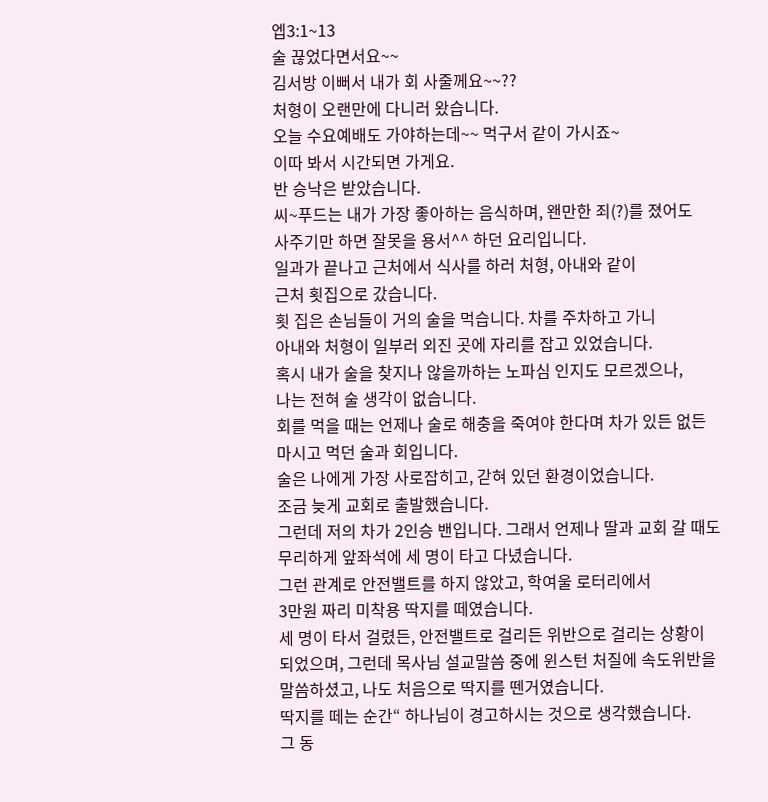엡3:1~13
술 끊었다면서요~~
김서방 이뻐서 내가 회 사줄께요~~??
처형이 오랜만에 다니러 왔습니다.
오늘 수요예배도 가야하는데~~ 먹구서 같이 가시죠~
이따 봐서 시간되면 가게요.
반 승낙은 받았습니다.
씨~푸드는 내가 가장 좋아하는 음식하며, 왠만한 죄(?)를 졌어도
사주기만 하면 잘못을 용서^^ 하던 요리입니다.
일과가 끝나고 근처에서 식사를 하러 처형, 아내와 같이
근처 횟집으로 갔습니다.
횟 집은 손님들이 거의 술을 먹습니다. 차를 주차하고 가니
아내와 처형이 일부러 외진 곳에 자리를 잡고 있었습니다.
혹시 내가 술을 찾지나 않을까하는 노파심 인지도 모르겠으나,
나는 전혀 술 생각이 없습니다.
회를 먹을 때는 언제나 술로 해충을 죽여야 한다며 차가 있든 없든
마시고 먹던 술과 회입니다.
술은 나에게 가장 사로잡히고, 갇혀 있던 환경이었습니다.
조금 늦게 교회로 출발했습니다.
그런데 저의 차가 2인승 밴입니다. 그래서 언제나 딸과 교회 갈 때도
무리하게 앞좌석에 세 명이 타고 다녔습니다.
그런 관계로 안전밸트를 하지 않았고, 학여울 로터리에서
3만원 짜리 미착용 딱지를 떼였습니다.
세 명이 타서 걸렸든, 안전밸트로 걸리든 위반으로 걸리는 상황이
되었으며, 그런데 목사님 설교말씀 중에 윈스턴 처질에 속도위반을
말씀하셨고, 나도 처음으로 딱지를 뗀거였습니다.
딱지를 떼는 순간“ 하나님이 경고하시는 것으로 생각했습니다.
그 동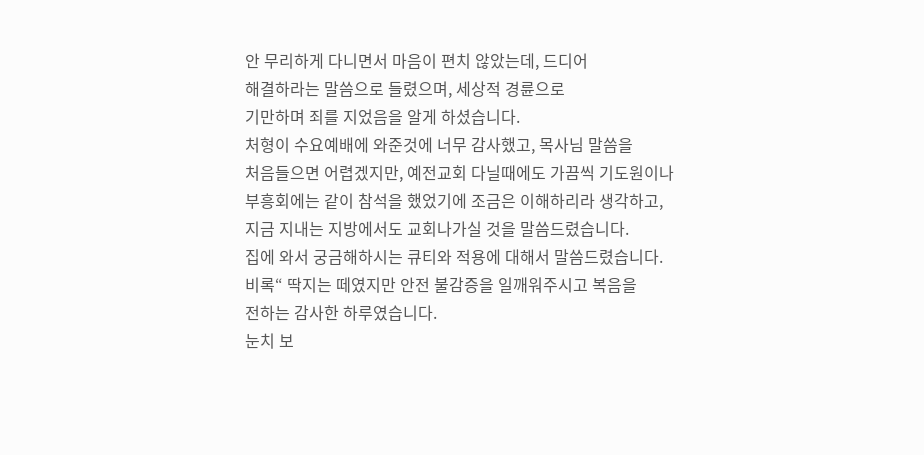안 무리하게 다니면서 마음이 편치 않았는데, 드디어
해결하라는 말씀으로 들렸으며, 세상적 경륜으로
기만하며 죄를 지었음을 알게 하셨습니다.
처형이 수요예배에 와준것에 너무 감사했고, 목사님 말씀을
처음들으면 어렵겠지만, 예전교회 다닐때에도 가끔씩 기도원이나
부흥회에는 같이 참석을 했었기에 조금은 이해하리라 생각하고,
지금 지내는 지방에서도 교회나가실 것을 말씀드렸습니다.
집에 와서 궁금해하시는 큐티와 적용에 대해서 말씀드렸습니다.
비록“ 딱지는 떼였지만 안전 불감증을 일깨워주시고 복음을
전하는 감사한 하루였습니다.
눈치 보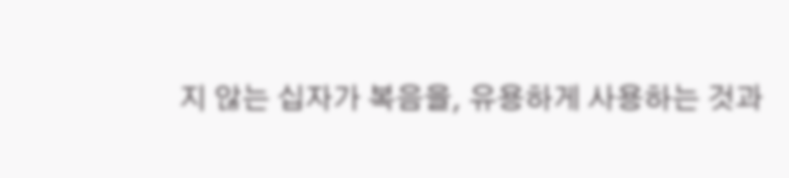지 않는 십자가 복음을, 유용하게 사용하는 것과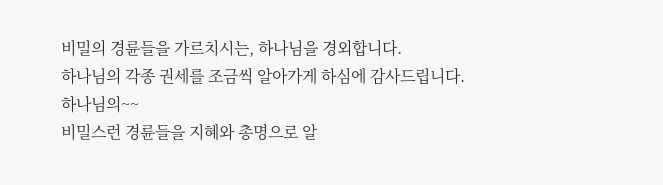비밀의 경륜들을 가르치시는, 하나님을 경외합니다.
하나님의 각종 권세를 조금씩 알아가게 하심에 감사드립니다.
하나님의~~
비밀스런 경륜들을 지혜와 총명으로 알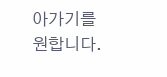아가기를 원합니다.